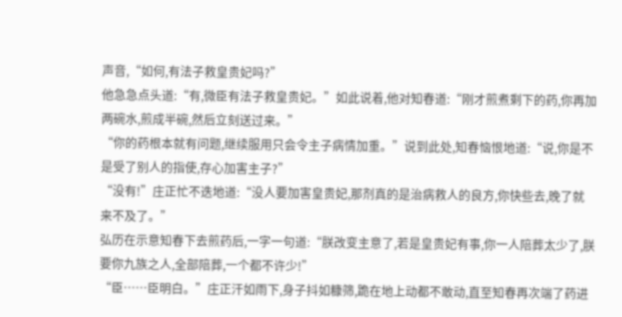声音,“如何,有法子救皇贵妃吗?”
他急急点头道:“有,微臣有法子救皇贵妃。”如此说着,他对知春道:“刚才煎煮剩下的药,你再加两碗水,煎成半碗,然后立刻送过来。”
“你的药根本就有问题,继续服用只会令主子病情加重。”说到此处,知春恼恨地道:“说,你是不是受了别人的指使,存心加害主子?”
“没有!”庄正忙不迭地道:“没人要加害皇贵妃,那剂真的是治病救人的良方,你快些去,晚了就来不及了。”
弘历在示意知春下去煎药后,一字一句道:“朕改变主意了,若是皇贵妃有事,你一人陪葬太少了,朕要你九族之人,全部陪葬,一个都不许少!”
“臣……臣明白。”庄正汗如雨下,身子抖如糠筛,跪在地上动都不敢动,直至知春再次端了药进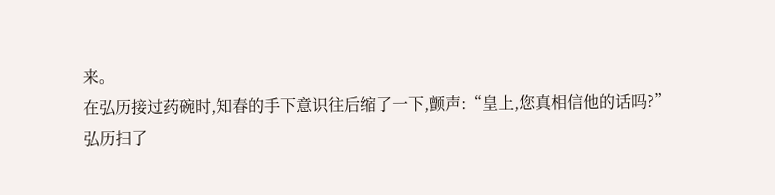来。
在弘历接过药碗时,知春的手下意识往后缩了一下,颤声:“皇上,您真相信他的话吗?”
弘历扫了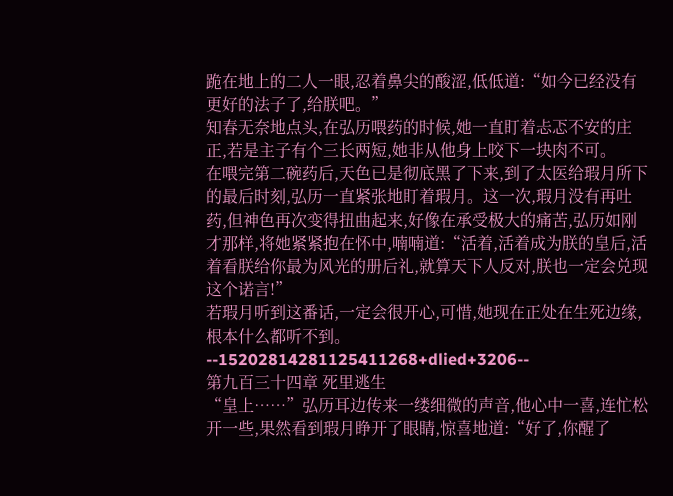跪在地上的二人一眼,忍着鼻尖的酸涩,低低道:“如今已经没有更好的法子了,给朕吧。”
知春无奈地点头,在弘历喂药的时候,她一直盯着忐忑不安的庄正,若是主子有个三长两短,她非从他身上咬下一块肉不可。
在喂完第二碗药后,天色已是彻底黑了下来,到了太医给瑕月所下的最后时刻,弘历一直紧张地盯着瑕月。这一次,瑕月没有再吐药,但神色再次变得扭曲起来,好像在承受极大的痛苦,弘历如刚才那样,将她紧紧抱在怀中,喃喃道:“活着,活着成为朕的皇后,活着看朕给你最为风光的册后礼,就算天下人反对,朕也一定会兑现这个诺言!”
若瑕月听到这番话,一定会很开心,可惜,她现在正处在生死边缘,根本什么都听不到。--15202814281125411268+dlied+3206--
第九百三十四章 死里逃生
“皇上……”弘历耳边传来一缕细微的声音,他心中一喜,连忙松开一些,果然看到瑕月睁开了眼睛,惊喜地道:“好了,你醒了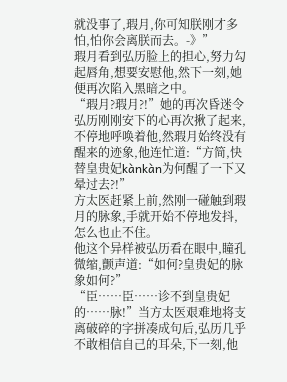就没事了,瑕月,你可知朕刚才多怕,怕你会离朕而去。-》”
瑕月看到弘历脸上的担心,努力勾起唇角,想要安慰他,然下一刻,她便再次陷入黑暗之中。
“瑕月?瑕月?!”她的再次昏迷令弘历刚刚安下的心再次揪了起来,不停地呼唤着他,然瑕月始终没有醒来的迹象,他连忙道:“方简,快替皇贵妃kànkàn为何醒了一下又晕过去?!”
方太医赶紧上前,然刚一碰触到瑕月的脉象,手就开始不停地发抖,怎么也止不住。
他这个异样被弘历看在眼中,瞳孔微缩,颤声道:“如何?皇贵妃的脉象如何?”
“臣……臣……诊不到皇贵妃的……脉!”当方太医艰难地将支离破碎的字拼凑成句后,弘历几乎不敢相信自己的耳朵,下一刻,他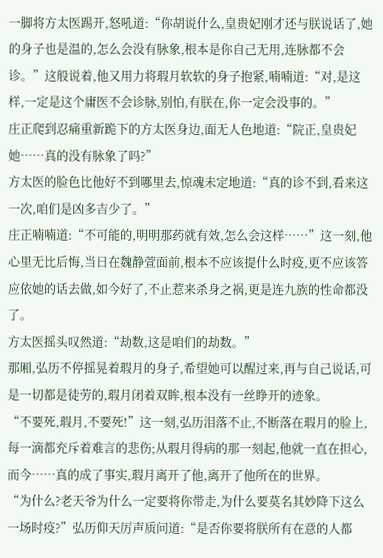一脚将方太医踢开,怒吼道:“你胡说什么,皇贵妃刚才还与朕说话了,她的身子也是温的,怎么会没有脉象,根本是你自己无用,连脉都不会诊。”这般说着,他又用力将瑕月软软的身子抱紧,喃喃道:“对,是这样,一定是这个庸医不会诊脉,别怕,有朕在,你一定会没事的。”
庄正爬到忍痛重新跪下的方太医身边,面无人色地道:“院正,皇贵妃她……真的没有脉象了吗?”
方太医的脸色比他好不到哪里去,惊魂未定地道:“真的诊不到,看来这一次,咱们是凶多吉少了。”
庄正喃喃道:“不可能的,明明那药就有效,怎么会这样……”这一刻,他心里无比后悔,当日在魏静萱面前,根本不应该提什么时疫,更不应该答应依她的话去做,如今好了,不止惹来杀身之祸,更是连九族的性命都没了。
方太医摇头叹然道:“劫数,这是咱们的劫数。”
那厢,弘历不停摇晃着瑕月的身子,希望她可以醒过来,再与自己说话,可是一切都是徒劳的,瑕月闭着双眸,根本没有一丝睁开的迹象。
“不要死,瑕月,不要死!”这一刻,弘历泪落不止,不断落在瑕月的脸上,每一滴都充斥着难言的悲伤;从瑕月得病的那一刻起,他就一直在担心,而今……真的成了事实,瑕月离开了他,离开了他所在的世界。
“为什么?老天爷为什么一定要将你带走,为什么要莫名其妙降下这么一场时疫?”弘历仰天厉声质问道:“是否你要将朕所有在意的人都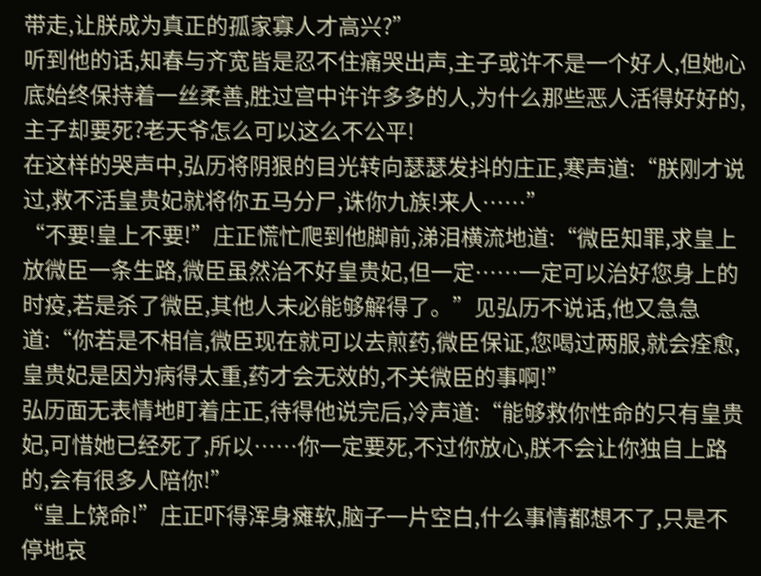带走,让朕成为真正的孤家寡人才高兴?”
听到他的话,知春与齐宽皆是忍不住痛哭出声,主子或许不是一个好人,但她心底始终保持着一丝柔善,胜过宫中许许多多的人,为什么那些恶人活得好好的,主子却要死?老天爷怎么可以这么不公平!
在这样的哭声中,弘历将阴狠的目光转向瑟瑟发抖的庄正,寒声道:“朕刚才说过,救不活皇贵妃就将你五马分尸,诛你九族!来人……”
“不要!皇上不要!”庄正慌忙爬到他脚前,涕泪横流地道:“微臣知罪,求皇上放微臣一条生路,微臣虽然治不好皇贵妃,但一定……一定可以治好您身上的时疫,若是杀了微臣,其他人未必能够解得了。”见弘历不说话,他又急急道:“你若是不相信,微臣现在就可以去煎药,微臣保证,您喝过两服,就会痊愈,皇贵妃是因为病得太重,药才会无效的,不关微臣的事啊!”
弘历面无表情地盯着庄正,待得他说完后,冷声道:“能够救你性命的只有皇贵妃,可惜她已经死了,所以……你一定要死,不过你放心,朕不会让你独自上路的,会有很多人陪你!”
“皇上饶命!”庄正吓得浑身瘫软,脑子一片空白,什么事情都想不了,只是不停地哀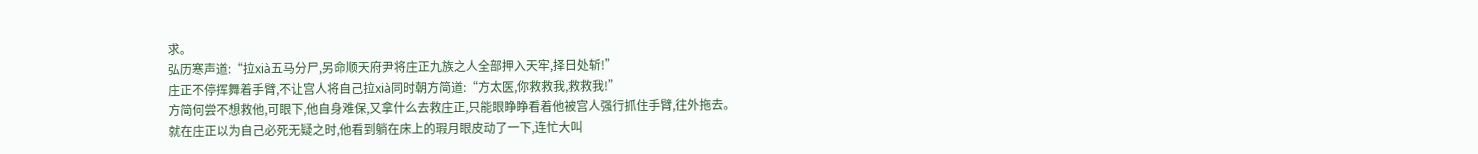求。
弘历寒声道:“拉xià五马分尸,另命顺天府尹将庄正九族之人全部押入天牢,择日处斩!”
庄正不停挥舞着手臂,不让宫人将自己拉xià同时朝方简道:“方太医,你救救我,救救我!”
方简何尝不想救他,可眼下,他自身难保,又拿什么去救庄正,只能眼睁睁看着他被宫人强行抓住手臂,往外拖去。
就在庄正以为自己必死无疑之时,他看到躺在床上的瑕月眼皮动了一下,连忙大叫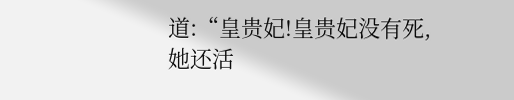道:“皇贵妃!皇贵妃没有死,她还活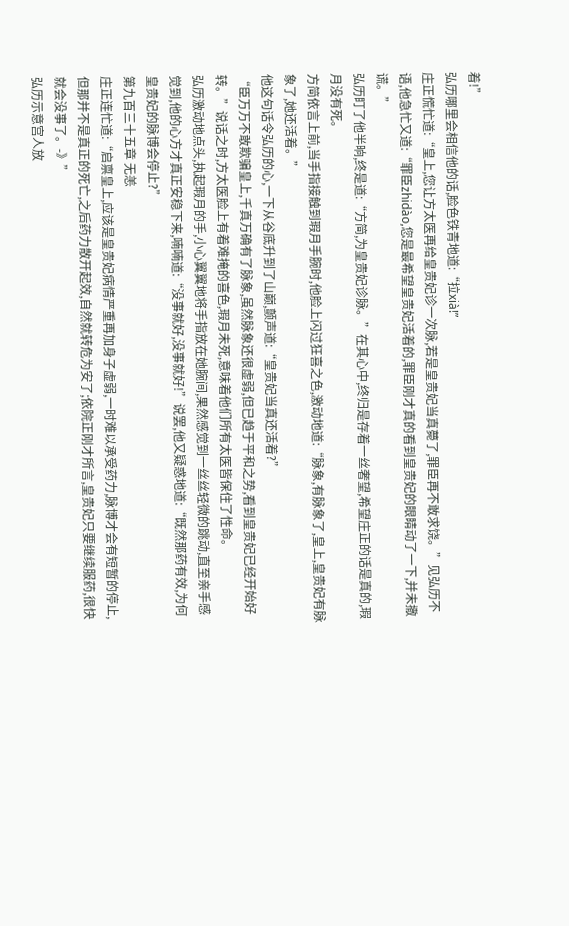着!”
弘历哪里会相信他的话,脸色铁青地道:“拉xià!”
庄正慌忙道:“皇上,您让方太医再给皇贵妃诊一次脉,若是皇贵妃当真薨了,罪臣再不敢求饶。”见弘历不语,他急忙又道:“罪臣zhidào,您是最希望皇贵妃活着的,罪臣刚才真的看到皇贵妃的眼睛动了一下,并未撒谎。”
弘历盯了他半晌,终是道:“方简,为皇贵妃诊脉。”在其心中,终归是存着一丝奢望,希望庄正的话是真的,瑕月没有死。
方简依言上前,当手指接触到瑕月手腕时,他脸上闪过狂喜之色,激动地道:“脉象,有脉象了,皇上,皇贵妃有脉象了,她还活着。”
他这句话令弘历的心,一下从谷底升到了山巅,颤声道:“皇贵妃当真还活着?”
“臣万万不敢欺骗皇上,千真万确有了脉象,虽然脉象还很虚弱,但已趋于平和之势,看到皇贵妃已经开始好转。”说话之时,方太医脸上有着难掩的喜色,瑕月未死,意味着他们所有太医皆保住了性命。
弘历激动地点头,执起瑕月的手,小心翼翼地将手指放在她腕间,果然感觉到一丝丝轻微的跳动,直至亲手感觉到,他的心方才真正安稳下来,喃喃道:“没事就好,没事就好!”说罢,他又疑惑地道:“既然那药有效,为何皇贵妃的脉博会停止?”
第九百三十五章 无恙
庄正连忙道:“启禀皇上,应该是皇贵妃病情严重再加身子虚弱,一时难以承受药力,脉博才会有短暂的停止,但那并不是真正的死亡,之后药力散开起效,自然就转危为安了;依院正刚才所言,皇贵妃只要继续服药,很快就会没事了。-》”
弘历示意宫人放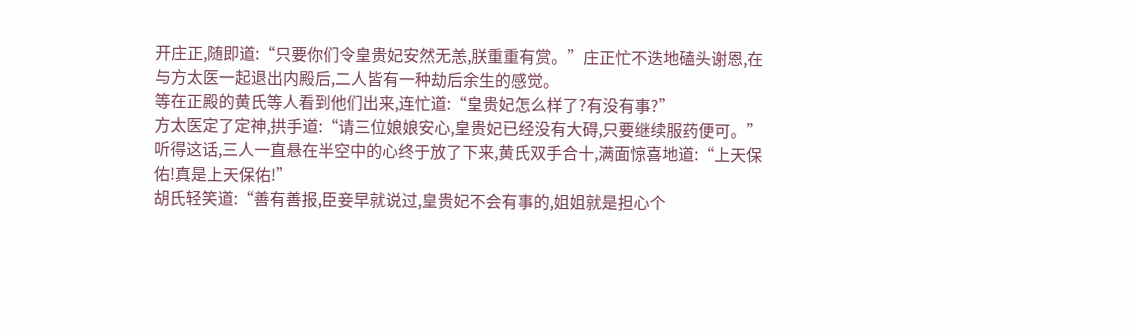开庄正,随即道:“只要你们令皇贵妃安然无恙,朕重重有赏。”庄正忙不迭地磕头谢恩,在与方太医一起退出内殿后,二人皆有一种劫后余生的感觉。
等在正殿的黄氏等人看到他们出来,连忙道:“皇贵妃怎么样了?有没有事?”
方太医定了定神,拱手道:“请三位娘娘安心,皇贵妃已经没有大碍,只要继续服药便可。”
听得这话,三人一直悬在半空中的心终于放了下来,黄氏双手合十,满面惊喜地道:“上天保佑!真是上天保佑!”
胡氏轻笑道:“善有善报,臣妾早就说过,皇贵妃不会有事的,姐姐就是担心个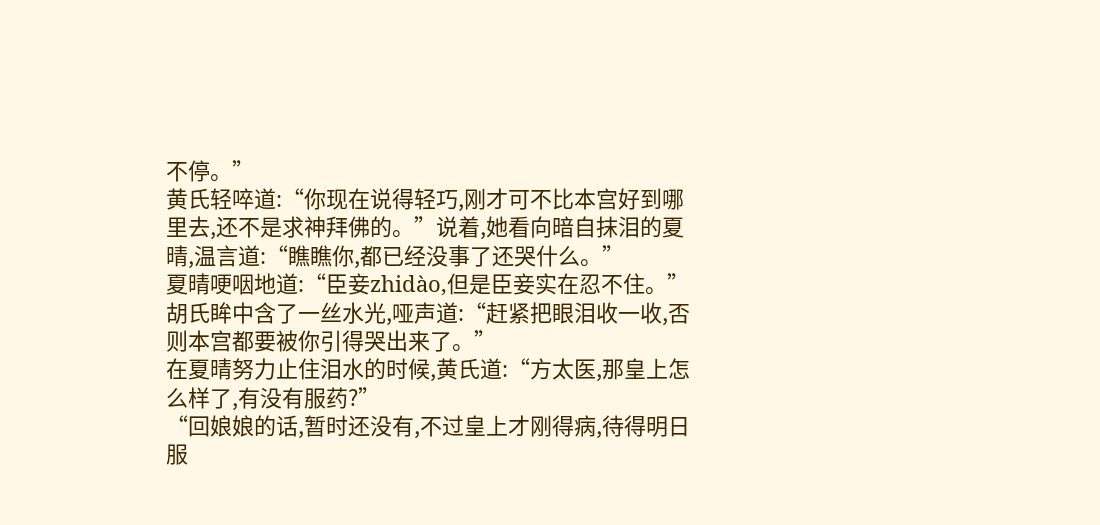不停。”
黄氏轻啐道:“你现在说得轻巧,刚才可不比本宫好到哪里去,还不是求神拜佛的。”说着,她看向暗自抹泪的夏晴,温言道:“瞧瞧你,都已经没事了还哭什么。”
夏晴哽咽地道:“臣妾zhidào,但是臣妾实在忍不住。”
胡氏眸中含了一丝水光,哑声道:“赶紧把眼泪收一收,否则本宫都要被你引得哭出来了。”
在夏晴努力止住泪水的时候,黄氏道:“方太医,那皇上怎么样了,有没有服药?”
“回娘娘的话,暂时还没有,不过皇上才刚得病,待得明日服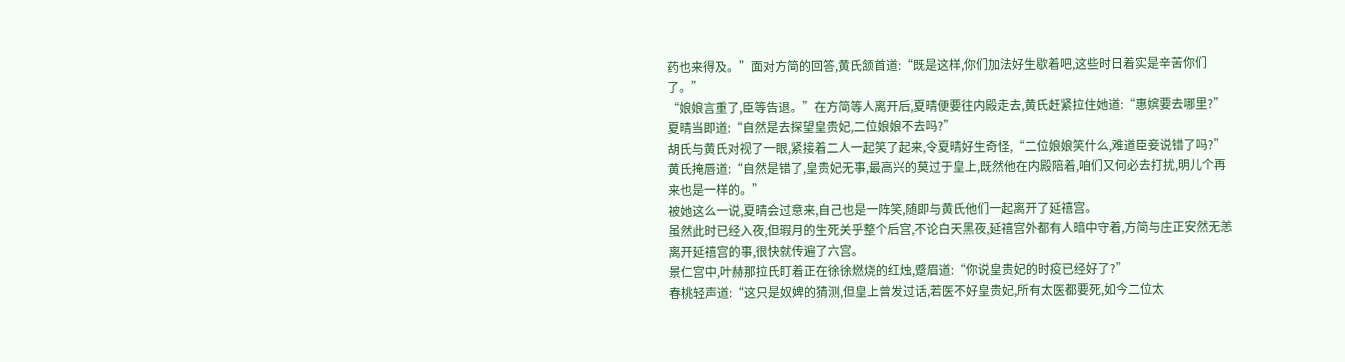药也来得及。”面对方简的回答,黄氏颔首道:“既是这样,你们加法好生歇着吧,这些时日着实是辛苦你们了。”
“娘娘言重了,臣等告退。”在方简等人离开后,夏晴便要往内殿走去,黄氏赶紧拉住她道:“惠嫔要去哪里?”
夏晴当即道:“自然是去探望皇贵妃,二位娘娘不去吗?”
胡氏与黄氏对视了一眼,紧接着二人一起笑了起来,令夏晴好生奇怪,“二位娘娘笑什么,难道臣妾说错了吗?”
黄氏掩唇道:“自然是错了,皇贵妃无事,最高兴的莫过于皇上,既然他在内殿陪着,咱们又何必去打扰,明儿个再来也是一样的。”
被她这么一说,夏晴会过意来,自己也是一阵笑,随即与黄氏他们一起离开了延禧宫。
虽然此时已经入夜,但瑕月的生死关乎整个后宫,不论白天黑夜,延禧宫外都有人暗中守着,方简与庄正安然无恙离开延禧宫的事,很快就传遍了六宫。
景仁宫中,叶赫那拉氏盯着正在徐徐燃烧的红烛,蹙眉道:“你说皇贵妃的时疫已经好了?”
春桃轻声道:“这只是奴婢的猜测,但皇上曾发过话,若医不好皇贵妃,所有太医都要死,如今二位太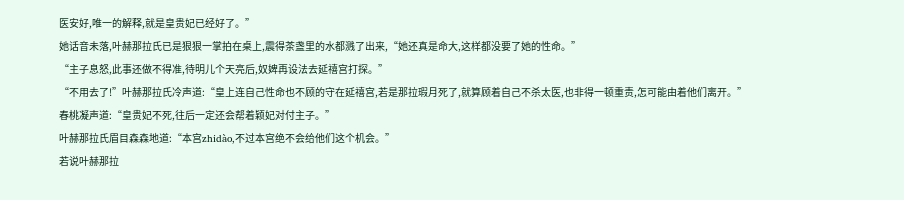医安好,唯一的解释,就是皇贵妃已经好了。”
她话音未落,叶赫那拉氏已是狠狠一掌拍在桌上,震得茶盏里的水都溅了出来,“她还真是命大,这样都没要了她的性命。”
“主子息怒,此事还做不得准,待明儿个天亮后,奴婢再设法去延禧宫打探。”
“不用去了!”叶赫那拉氏冷声道:“皇上连自己性命也不顾的守在延禧宫,若是那拉瑕月死了,就算顾着自己不杀太医,也非得一顿重责,怎可能由着他们离开。”
春桃凝声道:“皇贵妃不死,往后一定还会帮着颖妃对付主子。”
叶赫那拉氏眉目森森地道:“本宫zhidào,不过本宫绝不会给他们这个机会。”
若说叶赫那拉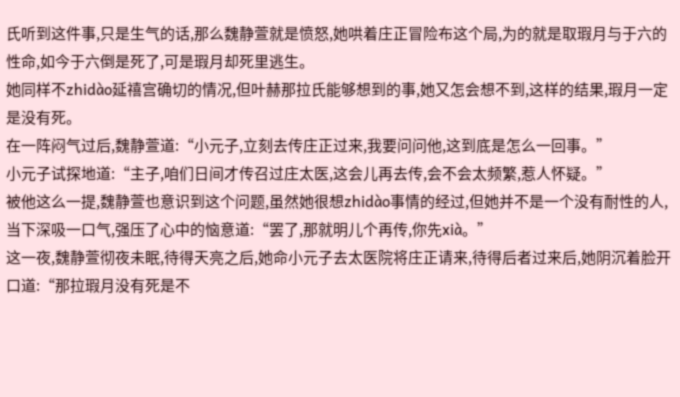氏听到这件事,只是生气的话,那么魏静萱就是愤怒,她哄着庄正冒险布这个局,为的就是取瑕月与于六的性命,如今于六倒是死了,可是瑕月却死里逃生。
她同样不zhidào延禧宫确切的情况,但叶赫那拉氏能够想到的事,她又怎会想不到,这样的结果,瑕月一定是没有死。
在一阵闷气过后,魏静萱道:“小元子,立刻去传庄正过来,我要问问他,这到底是怎么一回事。”
小元子试探地道:“主子,咱们日间才传召过庄太医,这会儿再去传,会不会太频繁,惹人怀疑。”
被他这么一提,魏静萱也意识到这个问题,虽然她很想zhidào事情的经过,但她并不是一个没有耐性的人,当下深吸一口气,强压了心中的恼意道:“罢了,那就明儿个再传,你先xià。”
这一夜,魏静萱彻夜未眠,待得天亮之后,她命小元子去太医院将庄正请来,待得后者过来后,她阴沉着脸开口道:“那拉瑕月没有死是不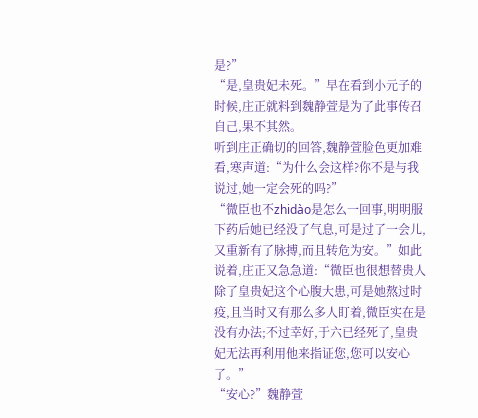是?”
“是,皇贵妃未死。”早在看到小元子的时候,庄正就料到魏静萱是为了此事传召自己,果不其然。
听到庄正确切的回答,魏静萱脸色更加难看,寒声道:“为什么会这样?你不是与我说过,她一定会死的吗?”
“微臣也不zhidào是怎么一回事,明明服下药后她已经没了气息,可是过了一会儿,又重新有了脉搏,而且转危为安。”如此说着,庄正又急急道:“微臣也很想替贵人除了皇贵妃这个心腹大患,可是她熬过时疫,且当时又有那么多人盯着,微臣实在是没有办法;不过幸好,于六已经死了,皇贵妃无法再利用他来指证您,您可以安心了。”
“安心?”魏静萱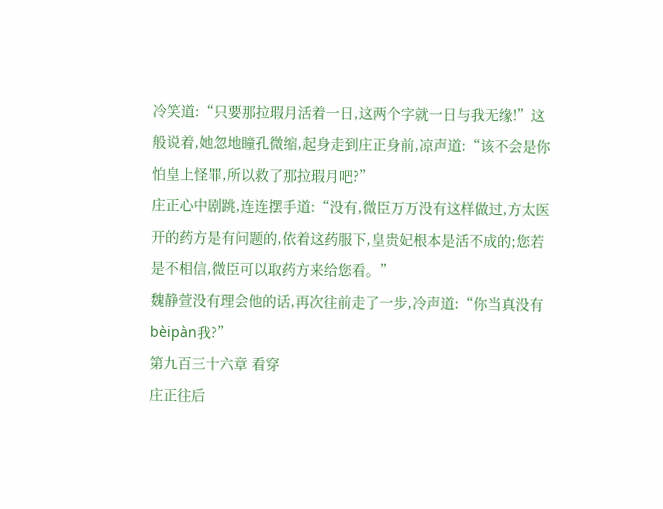冷笑道:“只要那拉瑕月活着一日,这两个字就一日与我无缘!”这般说着,她忽地瞳孔微缩,起身走到庄正身前,凉声道:“该不会是你怕皇上怪罪,所以救了那拉瑕月吧?”
庄正心中剧跳,连连摆手道:“没有,微臣万万没有这样做过,方太医开的药方是有问题的,依着这药服下,皇贵妃根本是活不成的;您若是不相信,微臣可以取药方来给您看。”
魏静萱没有理会他的话,再次往前走了一步,冷声道:“你当真没有bèipàn我?”
第九百三十六章 看穿
庄正往后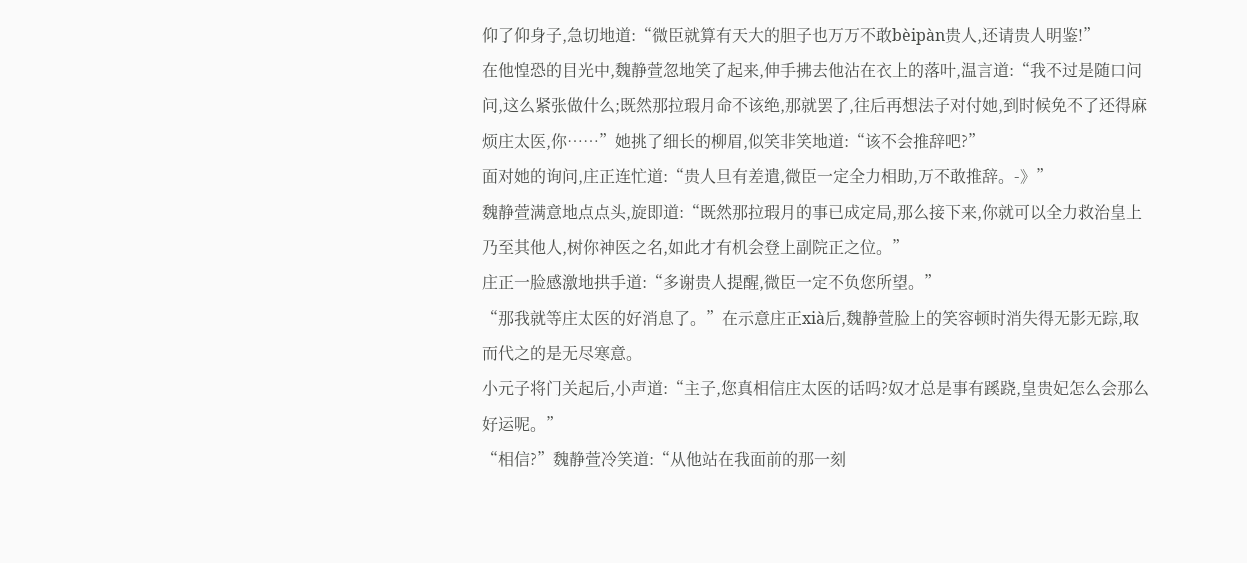仰了仰身子,急切地道:“微臣就算有天大的胆子也万万不敢bèipàn贵人,还请贵人明鉴!”
在他惶恐的目光中,魏静萱忽地笑了起来,伸手拂去他沾在衣上的落叶,温言道:“我不过是随口问问,这么紧张做什么;既然那拉瑕月命不该绝,那就罢了,往后再想法子对付她,到时候免不了还得麻烦庄太医,你……”她挑了细长的柳眉,似笑非笑地道:“该不会推辞吧?”
面对她的询问,庄正连忙道:“贵人旦有差遣,微臣一定全力相助,万不敢推辞。-》”
魏静萱满意地点点头,旋即道:“既然那拉瑕月的事已成定局,那么接下来,你就可以全力救治皇上乃至其他人,树你神医之名,如此才有机会登上副院正之位。”
庄正一脸感激地拱手道:“多谢贵人提醒,微臣一定不负您所望。”
“那我就等庄太医的好消息了。”在示意庄正xià后,魏静萱脸上的笑容顿时消失得无影无踪,取而代之的是无尽寒意。
小元子将门关起后,小声道:“主子,您真相信庄太医的话吗?奴才总是事有蹊跷,皇贵妃怎么会那么好运呢。”
“相信?”魏静萱冷笑道:“从他站在我面前的那一刻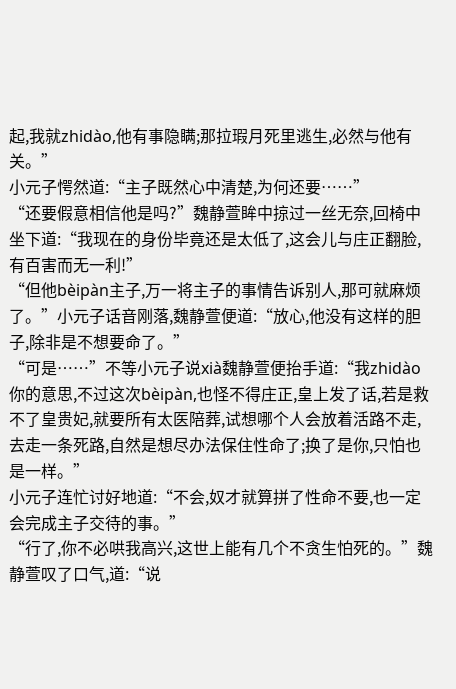起,我就zhidào,他有事隐瞒;那拉瑕月死里逃生,必然与他有关。”
小元子愕然道:“主子既然心中清楚,为何还要……”
“还要假意相信他是吗?”魏静萱眸中掠过一丝无奈,回椅中坐下道:“我现在的身份毕竟还是太低了,这会儿与庄正翻脸,有百害而无一利!”
“但他bèipàn主子,万一将主子的事情告诉别人,那可就麻烦了。”小元子话音刚落,魏静萱便道:“放心,他没有这样的胆子,除非是不想要命了。”
“可是……”不等小元子说xià魏静萱便抬手道:“我zhidào你的意思,不过这次bèipàn,也怪不得庄正,皇上发了话,若是救不了皇贵妃,就要所有太医陪葬,试想哪个人会放着活路不走,去走一条死路,自然是想尽办法保住性命了;换了是你,只怕也是一样。”
小元子连忙讨好地道:“不会,奴才就算拼了性命不要,也一定会完成主子交待的事。”
“行了,你不必哄我高兴,这世上能有几个不贪生怕死的。”魏静萱叹了口气,道:“说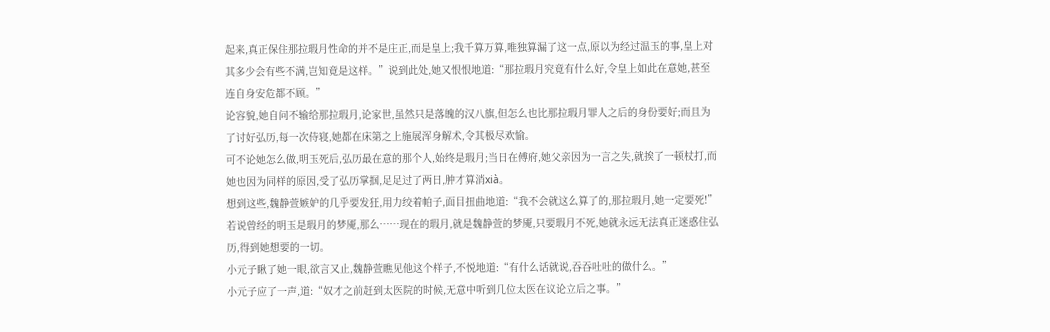起来,真正保住那拉瑕月性命的并不是庄正,而是皇上;我千算万算,唯独算漏了这一点,原以为经过温玉的事,皇上对其多少会有些不满,岂知竟是这样。”说到此处,她又恨恨地道:“那拉瑕月究竟有什么好,令皇上如此在意她,甚至连自身安危都不顾。”
论容貌,她自问不输给那拉瑕月,论家世,虽然只是落魄的汉八旗,但怎么也比那拉瑕月罪人之后的身份要好;而且为了讨好弘历,每一次侍寝,她都在床第之上施展浑身解术,令其极尽欢愉。
可不论她怎么做,明玉死后,弘历最在意的那个人,始终是瑕月;当日在傅府,她父亲因为一言之失,就挨了一顿杖打,而她也因为同样的原因,受了弘历掌掴,足足过了两日,肿才算消xià。
想到这些,魏静萱嫉妒的几乎要发狂,用力绞着帕子,面目扭曲地道:“我不会就这么算了的,那拉瑕月,她一定要死!”
若说曾经的明玉是瑕月的梦魇,那么……现在的瑕月,就是魏静萱的梦魇,只要瑕月不死,她就永远无法真正迷惑住弘历,得到她想要的一切。
小元子瞅了她一眼,欲言又止,魏静萱瞧见他这个样子,不悦地道:“有什么话就说,吞吞吐吐的做什么。”
小元子应了一声,道:“奴才之前赶到太医院的时候,无意中听到几位太医在议论立后之事。”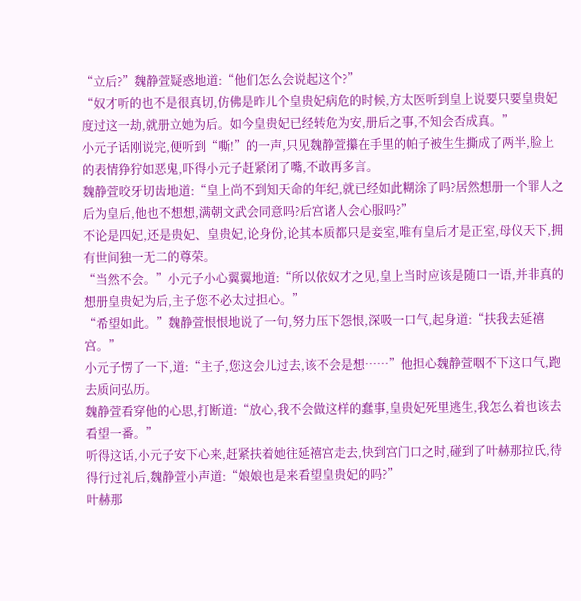“立后?”魏静萱疑惑地道:“他们怎么会说起这个?”
“奴才听的也不是很真切,仿佛是昨儿个皇贵妃病危的时候,方太医听到皇上说要只要皇贵妃度过这一劫,就册立她为后。如今皇贵妃已经转危为安,册后之事,不知会否成真。”
小元子话刚说完,便听到“嘶!”的一声,只见魏静萱攥在手里的帕子被生生撕成了两半,脸上的表情狰狞如恶鬼,吓得小元子赶紧闭了嘴,不敢再多言。
魏静萱咬牙切齿地道:“皇上尚不到知天命的年纪,就已经如此糊涂了吗?居然想册一个罪人之后为皇后,他也不想想,满朝文武会同意吗?后宫诸人会心服吗?”
不论是四妃,还是贵妃、皇贵妃,论身份,论其本质都只是妾室,唯有皇后才是正室,母仪天下,拥有世间独一无二的尊荣。
“当然不会。”小元子小心翼翼地道:“所以依奴才之见,皇上当时应该是随口一语,并非真的想册皇贵妃为后,主子您不必太过担心。”
“希望如此。”魏静萱恨恨地说了一句,努力压下怨恨,深吸一口气,起身道:“扶我去延禧宫。”
小元子愣了一下,道:“主子,您这会儿过去,该不会是想……”他担心魏静萱咽不下这口气,跑去质问弘历。
魏静萱看穿他的心思,打断道:“放心,我不会做这样的蠢事,皇贵妃死里逃生,我怎么着也该去看望一番。”
听得这话,小元子安下心来,赶紧扶着她往延禧宫走去,快到宫门口之时,碰到了叶赫那拉氏,待得行过礼后,魏静萱小声道:“娘娘也是来看望皇贵妃的吗?”
叶赫那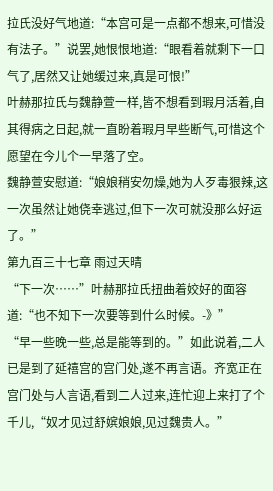拉氏没好气地道:“本宫可是一点都不想来,可惜没有法子。”说罢,她恨恨地道:“眼看着就剩下一口气了,居然又让她缓过来,真是可恨!”
叶赫那拉氏与魏静萱一样,皆不想看到瑕月活着,自其得病之日起,就一直盼着瑕月早些断气,可惜这个愿望在今儿个一早落了空。
魏静萱安慰道:“娘娘稍安勿燥,她为人歹毒狠辣,这一次虽然让她侥幸逃过,但下一次可就没那么好运了。”
第九百三十七章 雨过天晴
“下一次……”叶赫那拉氏扭曲着姣好的面容道:“也不知下一次要等到什么时候。-》”
“早一些晚一些,总是能等到的。”如此说着,二人已是到了延禧宫的宫门处,遂不再言语。齐宽正在宫门处与人言语,看到二人过来,连忙迎上来打了个千儿,“奴才见过舒嫔娘娘,见过魏贵人。”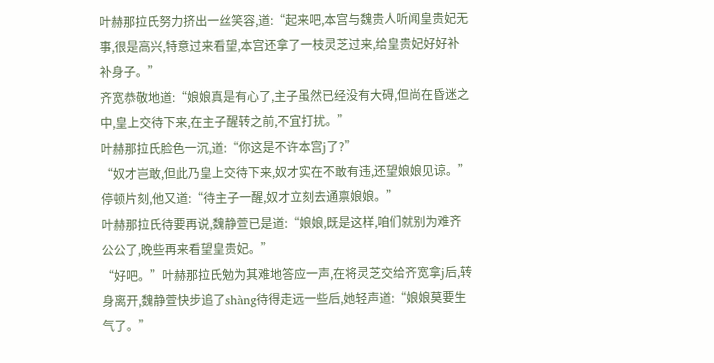叶赫那拉氏努力挤出一丝笑容,道:“起来吧,本宫与魏贵人听闻皇贵妃无事,很是高兴,特意过来看望,本宫还拿了一枝灵芝过来,给皇贵妃好好补补身子。”
齐宽恭敬地道:“娘娘真是有心了,主子虽然已经没有大碍,但尚在昏迷之中,皇上交待下来,在主子醒转之前,不宜打扰。”
叶赫那拉氏脸色一沉,道:“你这是不许本宫j了?”
“奴才岂敢,但此乃皇上交待下来,奴才实在不敢有违,还望娘娘见谅。”停顿片刻,他又道:“待主子一醒,奴才立刻去通禀娘娘。”
叶赫那拉氏待要再说,魏静萱已是道:“娘娘,既是这样,咱们就别为难齐公公了,晚些再来看望皇贵妃。”
“好吧。”叶赫那拉氏勉为其难地答应一声,在将灵芝交给齐宽拿j后,转身离开,魏静萱快步追了shàng待得走远一些后,她轻声道:“娘娘莫要生气了。”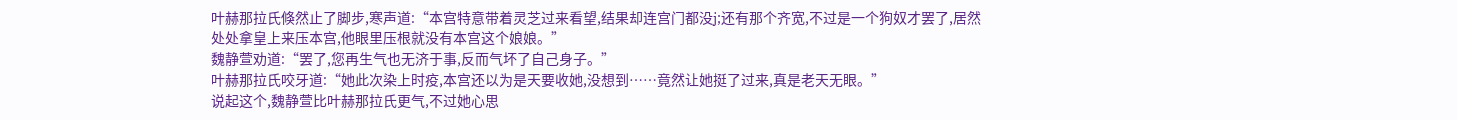叶赫那拉氏倏然止了脚步,寒声道:“本宫特意带着灵芝过来看望,结果却连宫门都没j;还有那个齐宽,不过是一个狗奴才罢了,居然处处拿皇上来压本宫,他眼里压根就没有本宫这个娘娘。”
魏静萱劝道:“罢了,您再生气也无济于事,反而气坏了自己身子。”
叶赫那拉氏咬牙道:“她此次染上时疫,本宫还以为是天要收她,没想到……竟然让她挺了过来,真是老天无眼。”
说起这个,魏静萱比叶赫那拉氏更气,不过她心思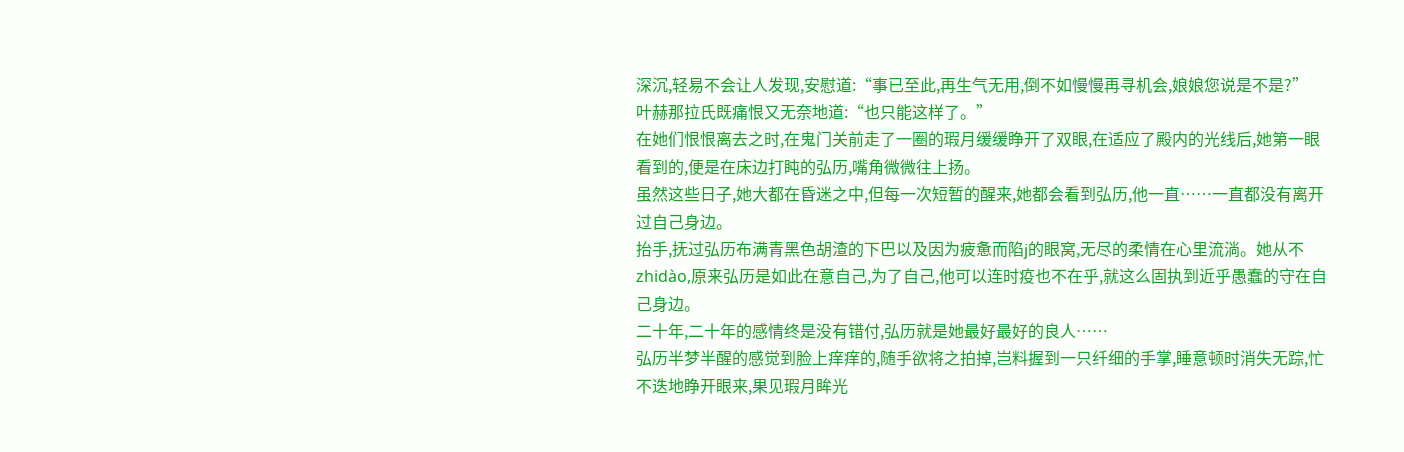深沉,轻易不会让人发现,安慰道:“事已至此,再生气无用,倒不如慢慢再寻机会,娘娘您说是不是?”
叶赫那拉氏既痛恨又无奈地道:“也只能这样了。”
在她们恨恨离去之时,在鬼门关前走了一圈的瑕月缓缓睁开了双眼,在适应了殿内的光线后,她第一眼看到的,便是在床边打盹的弘历,嘴角微微往上扬。
虽然这些日子,她大都在昏迷之中,但每一次短暂的醒来,她都会看到弘历,他一直……一直都没有离开过自己身边。
抬手,抚过弘历布满青黑色胡渣的下巴以及因为疲惫而陷j的眼窝,无尽的柔情在心里流淌。她从不zhidào,原来弘历是如此在意自己,为了自己,他可以连时疫也不在乎,就这么固执到近乎愚蠢的守在自己身边。
二十年,二十年的感情终是没有错付,弘历就是她最好最好的良人……
弘历半梦半醒的感觉到脸上痒痒的,随手欲将之拍掉,岂料握到一只纤细的手掌,睡意顿时消失无踪,忙不迭地睁开眼来,果见瑕月眸光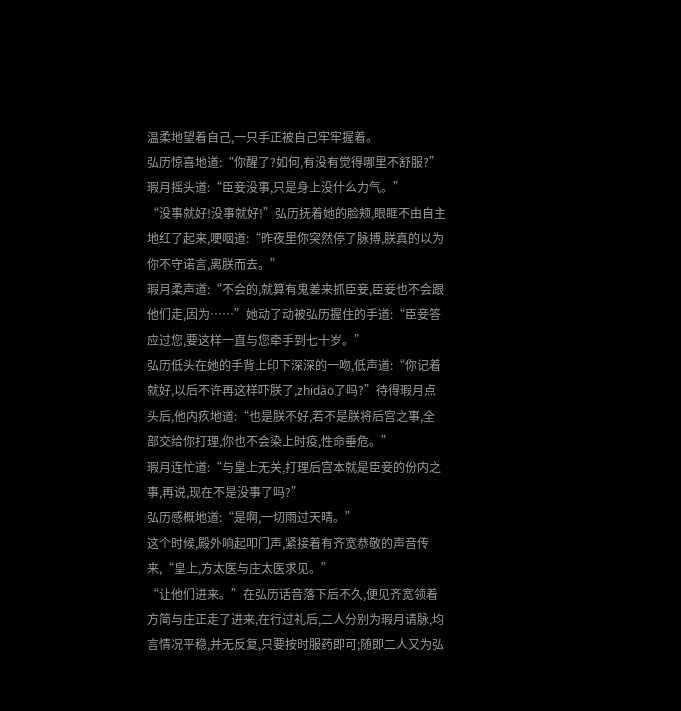温柔地望着自己,一只手正被自己牢牢握着。
弘历惊喜地道:“你醒了?如何,有没有觉得哪里不舒服?”
瑕月摇头道:“臣妾没事,只是身上没什么力气。”
“没事就好!没事就好!”弘历抚着她的脸颊,眼眶不由自主地红了起来,哽咽道:“昨夜里你突然停了脉搏,朕真的以为你不守诺言,离朕而去。”
瑕月柔声道:“不会的,就算有鬼差来抓臣妾,臣妾也不会跟他们走,因为……”她动了动被弘历握住的手道:“臣妾答应过您,要这样一直与您牵手到七十岁。”
弘历低头在她的手背上印下深深的一吻,低声道:“你记着就好,以后不许再这样吓朕了,zhidào了吗?”待得瑕月点头后,他内疚地道:“也是朕不好,若不是朕将后宫之事,全部交给你打理,你也不会染上时疫,性命垂危。”
瑕月连忙道:“与皇上无关,打理后宫本就是臣妾的份内之事,再说,现在不是没事了吗?”
弘历感概地道:“是啊,一切雨过天晴。”
这个时候,殿外响起叩门声,紧接着有齐宽恭敬的声音传来,“皇上,方太医与庄太医求见。”
“让他们进来。”在弘历话音落下后不久,便见齐宽领着方简与庄正走了进来,在行过礼后,二人分别为瑕月请脉,均言情况平稳,并无反复,只要按时服药即可;随即二人又为弘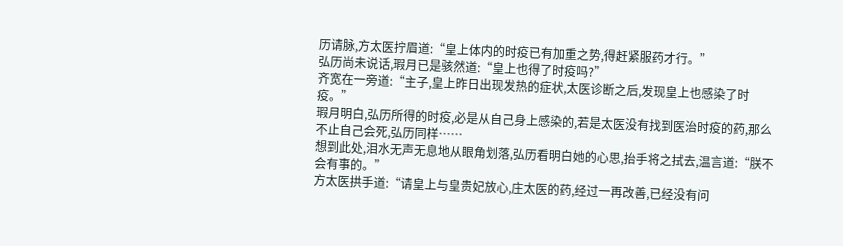历请脉,方太医拧眉道:“皇上体内的时疫已有加重之势,得赶紧服药才行。”
弘历尚未说话,瑕月已是骇然道:“皇上也得了时疫吗?”
齐宽在一旁道:“主子,皇上昨日出现发热的症状,太医诊断之后,发现皇上也感染了时疫。”
瑕月明白,弘历所得的时疫,必是从自己身上感染的,若是太医没有找到医治时疫的药,那么不止自己会死,弘历同样……
想到此处,泪水无声无息地从眼角划落,弘历看明白她的心思,抬手将之拭去,温言道:“朕不会有事的。”
方太医拱手道:“请皇上与皇贵妃放心,庄太医的药,经过一再改善,已经没有问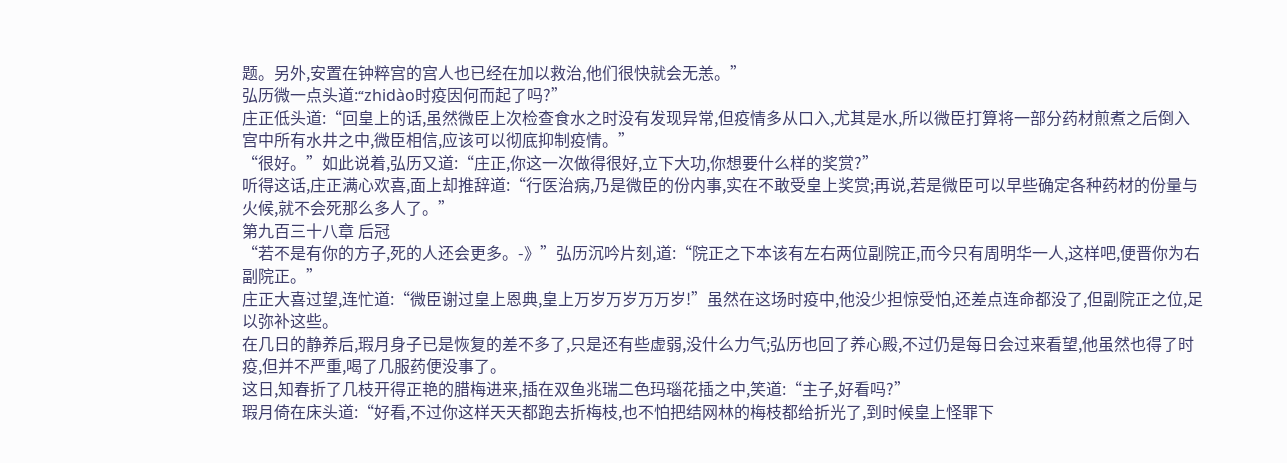题。另外,安置在钟粹宫的宫人也已经在加以救治,他们很快就会无恙。”
弘历微一点头道:“zhidào时疫因何而起了吗?”
庄正低头道:“回皇上的话,虽然微臣上次检查食水之时没有发现异常,但疫情多从口入,尤其是水,所以微臣打算将一部分药材煎煮之后倒入宫中所有水井之中,微臣相信,应该可以彻底抑制疫情。”
“很好。”如此说着,弘历又道:“庄正,你这一次做得很好,立下大功,你想要什么样的奖赏?”
听得这话,庄正满心欢喜,面上却推辞道:“行医治病,乃是微臣的份内事,实在不敢受皇上奖赏;再说,若是微臣可以早些确定各种药材的份量与火候,就不会死那么多人了。”
第九百三十八章 后冠
“若不是有你的方子,死的人还会更多。-》”弘历沉吟片刻,道:“院正之下本该有左右两位副院正,而今只有周明华一人,这样吧,便晋你为右副院正。”
庄正大喜过望,连忙道:“微臣谢过皇上恩典,皇上万岁万岁万万岁!”虽然在这场时疫中,他没少担惊受怕,还差点连命都没了,但副院正之位,足以弥补这些。
在几日的静养后,瑕月身子已是恢复的差不多了,只是还有些虚弱,没什么力气;弘历也回了养心殿,不过仍是每日会过来看望,他虽然也得了时疫,但并不严重,喝了几服药便没事了。
这日,知春折了几枝开得正艳的腊梅进来,插在双鱼兆瑞二色玛瑙花插之中,笑道:“主子,好看吗?”
瑕月倚在床头道:“好看,不过你这样天天都跑去折梅枝,也不怕把结网林的梅枝都给折光了,到时候皇上怪罪下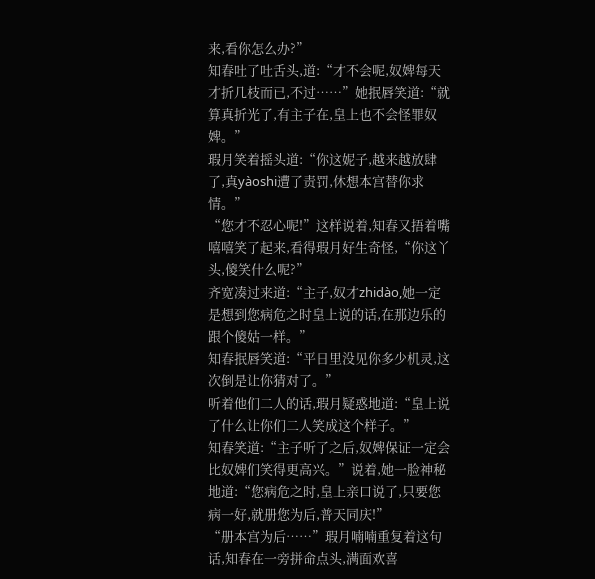来,看你怎么办?”
知春吐了吐舌头,道:“才不会呢,奴婢每天才折几枝而已,不过……”她抿唇笑道:“就算真折光了,有主子在,皇上也不会怪罪奴婢。”
瑕月笑着摇头道:“你这妮子,越来越放肆了,真yàoshi遭了责罚,休想本宫替你求情。”
“您才不忍心呢!”这样说着,知春又捂着嘴嘻嘻笑了起来,看得瑕月好生奇怪,“你这丫头,傻笑什么呢?”
齐宽凑过来道:“主子,奴才zhidào,她一定是想到您病危之时皇上说的话,在那边乐的跟个傻姑一样。”
知春抿唇笑道:“平日里没见你多少机灵,这次倒是让你猜对了。”
听着他们二人的话,瑕月疑惑地道:“皇上说了什么让你们二人笑成这个样子。”
知春笑道:“主子听了之后,奴婢保证一定会比奴婢们笑得更高兴。”说着,她一脸神秘地道:“您病危之时,皇上亲口说了,只要您病一好,就册您为后,普天同庆!”
“册本宫为后……”瑕月喃喃重复着这句话,知春在一旁拼命点头,满面欢喜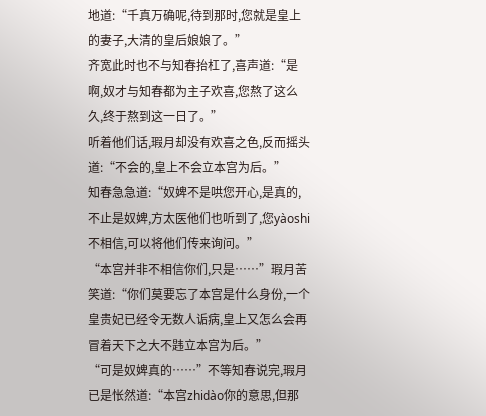地道:“千真万确呢,待到那时,您就是皇上的妻子,大清的皇后娘娘了。”
齐宽此时也不与知春抬杠了,喜声道:“是啊,奴才与知春都为主子欢喜,您熬了这么久,终于熬到这一日了。”
听着他们话,瑕月却没有欢喜之色,反而摇头道:“不会的,皇上不会立本宫为后。”
知春急急道:“奴婢不是哄您开心,是真的,不止是奴婢,方太医他们也听到了,您yàoshi不相信,可以将他们传来询问。”
“本宫并非不相信你们,只是……”瑕月苦笑道:“你们莫要忘了本宫是什么身份,一个皇贵妃已经令无数人诟病,皇上又怎么会再冒着天下之大不韪立本宫为后。”
“可是奴婢真的……”不等知春说完,瑕月已是怅然道:“本宫zhidào你的意思,但那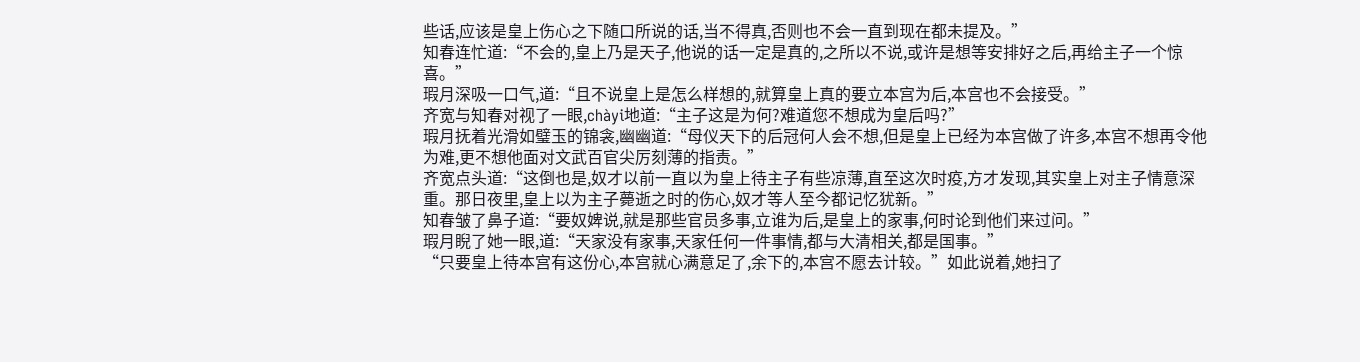些话,应该是皇上伤心之下随口所说的话,当不得真,否则也不会一直到现在都未提及。”
知春连忙道:“不会的,皇上乃是天子,他说的话一定是真的,之所以不说,或许是想等安排好之后,再给主子一个惊喜。”
瑕月深吸一口气,道:“且不说皇上是怎么样想的,就算皇上真的要立本宫为后,本宫也不会接受。”
齐宽与知春对视了一眼,chàyi地道:“主子这是为何?难道您不想成为皇后吗?”
瑕月抚着光滑如璧玉的锦衾,幽幽道:“母仪天下的后冠何人会不想,但是皇上已经为本宫做了许多,本宫不想再令他为难,更不想他面对文武百官尖厉刻薄的指责。”
齐宽点头道:“这倒也是,奴才以前一直以为皇上待主子有些凉薄,直至这次时疫,方才发现,其实皇上对主子情意深重。那日夜里,皇上以为主子薨逝之时的伤心,奴才等人至今都记忆犹新。”
知春皱了鼻子道:“要奴婢说,就是那些官员多事,立谁为后,是皇上的家事,何时论到他们来过问。”
瑕月睨了她一眼,道:“天家没有家事,天家任何一件事情,都与大清相关,都是国事。”
“只要皇上待本宫有这份心,本宫就心满意足了,余下的,本宫不愿去计较。”如此说着,她扫了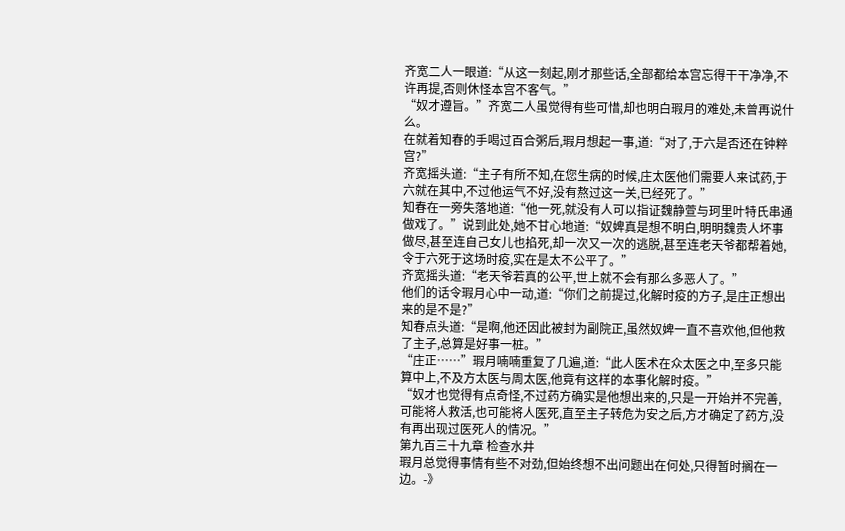齐宽二人一眼道:“从这一刻起,刚才那些话,全部都给本宫忘得干干净净,不许再提,否则休怪本宫不客气。”
“奴才遵旨。”齐宽二人虽觉得有些可惜,却也明白瑕月的难处,未曾再说什么。
在就着知春的手喝过百合粥后,瑕月想起一事,道:“对了,于六是否还在钟粹宫?”
齐宽摇头道:“主子有所不知,在您生病的时候,庄太医他们需要人来试药,于六就在其中,不过他运气不好,没有熬过这一关,已经死了。”
知春在一旁失落地道:“他一死,就没有人可以指证魏静萱与珂里叶特氏串通做戏了。”说到此处,她不甘心地道:“奴婢真是想不明白,明明魏贵人坏事做尽,甚至连自己女儿也掐死,却一次又一次的逃脱,甚至连老天爷都帮着她,令于六死于这场时疫,实在是太不公平了。”
齐宽摇头道:“老天爷若真的公平,世上就不会有那么多恶人了。”
他们的话令瑕月心中一动,道:“你们之前提过,化解时疫的方子,是庄正想出来的是不是?”
知春点头道:“是啊,他还因此被封为副院正,虽然奴婢一直不喜欢他,但他救了主子,总算是好事一桩。”
“庄正……”瑕月喃喃重复了几遍,道:“此人医术在众太医之中,至多只能算中上,不及方太医与周太医,他竟有这样的本事化解时疫。”
“奴才也觉得有点奇怪,不过药方确实是他想出来的,只是一开始并不完善,可能将人救活,也可能将人医死,直至主子转危为安之后,方才确定了药方,没有再出现过医死人的情况。”
第九百三十九章 检查水井
瑕月总觉得事情有些不对劲,但始终想不出问题出在何处,只得暂时搁在一边。-》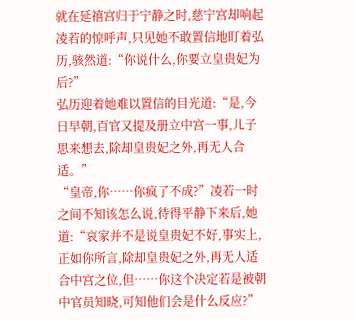就在延禧宫归于宁静之时,慈宁宫却响起凌若的惊呼声,只见她不敢置信地盯着弘历,骇然道:“你说什么,你要立皇贵妃为后?”
弘历迎着她难以置信的目光道:“是,今日早朝,百官又提及册立中宫一事,儿子思来想去,除却皇贵妃之外,再无人合适。”
“皇帝,你……你疯了不成?”凌若一时之间不知该怎么说,待得平静下来后,她道:“哀家并不是说皇贵妃不好,事实上,正如你所言,除却皇贵妃之外,再无人适合中宫之位,但……你这个决定若是被朝中官员知晓,可知他们会是什么反应?”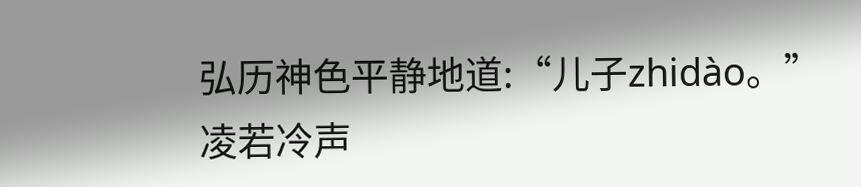弘历神色平静地道:“儿子zhidào。”
凌若冷声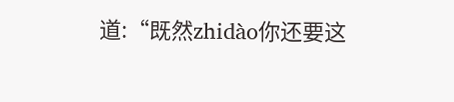道:“既然zhidào你还要这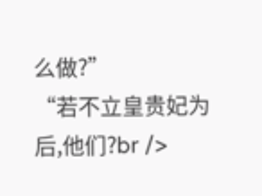么做?”
“若不立皇贵妃为后,他们?br />